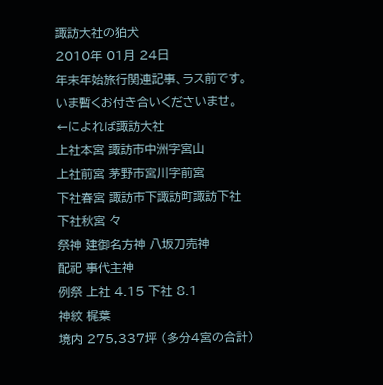諏訪大社の狛犬
2010年 01月 24日
年末年始旅行関連記事、ラス前です。
いま暫くお付き合いくださいませ。
←によれば諏訪大社
上社本宮 諏訪市中洲字宮山
上社前宮 茅野市宮川字前宮
下社春宮 諏訪市下諏訪町諏訪下社
下社秋宮 々
祭神 建御名方神 八坂刀売神
配祀 事代主神
例祭 上社 4.15 下社 8.1
神紋 梶葉
境内 275,337坪 (多分4宮の合計)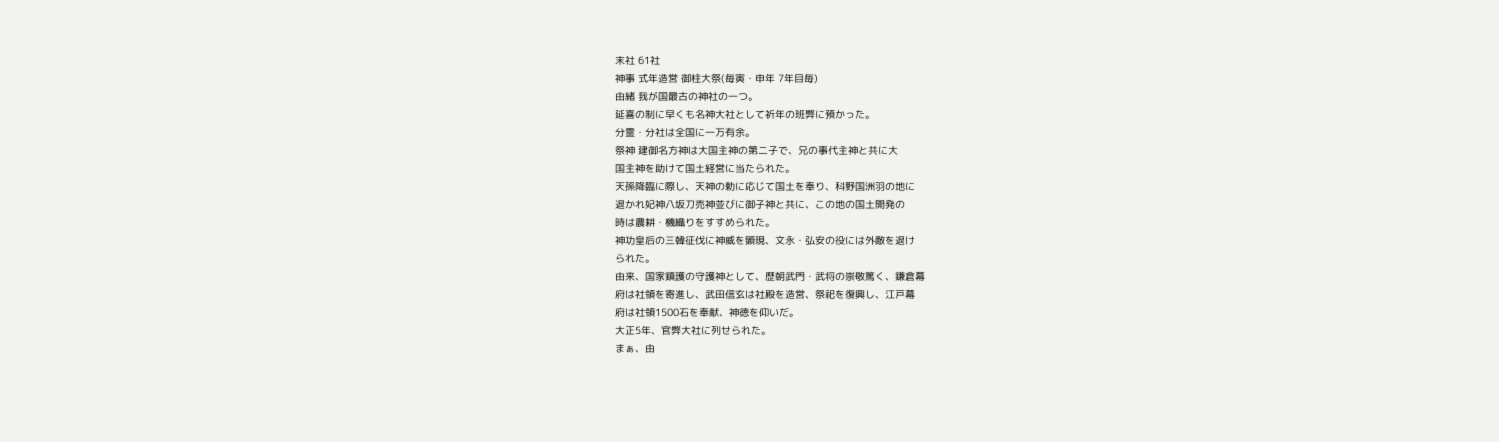末社 61社
神事 式年造営 御柱大祭(毎寅・申年 7年目毎)
由緒 我が国最古の神社の一つ。
延喜の制に早くも名神大社として祈年の班弊に預かった。
分霊・分社は全国に一万有余。
祭神 建御名方神は大国主神の第二子で、兄の事代主神と共に大
国主神を助けて国土経営に当たられた。
天孫降臨に際し、天神の勅に応じて国土を奉り、科野国洲羽の地に
退かれ妃神八坂刀売神並びに御子神と共に、この地の国土開発の
時は農耕・機織りをすすめられた。
神功皇后の三韓征伐に神威を顕現、文永・弘安の役には外敵を退け
られた。
由来、国家鎮護の守護神として、歴朝武門・武将の崇敬篤く、鎌倉幕
府は社領を寄進し、武田信玄は社殿を造営、祭祀を復興し、江戸幕
府は社領1500石を奉献、神徳を仰いだ。
大正5年、官弊大社に列せられた。
まぁ、由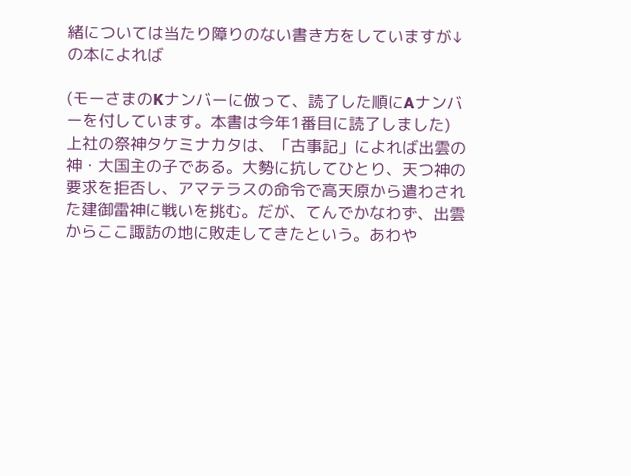緒については当たり障りのない書き方をしていますが↓の本によれば

(モーさまのKナンバーに倣って、読了した順にAナンバーを付しています。本書は今年1番目に読了しました)
上社の祭神タケミナカタは、「古事記」によれば出雲の神・大国主の子である。大勢に抗してひとり、天つ神の要求を拒否し、アマテラスの命令で高天原から遣わされた建御雷神に戦いを挑む。だが、てんでかなわず、出雲からここ諏訪の地に敗走してきたという。あわや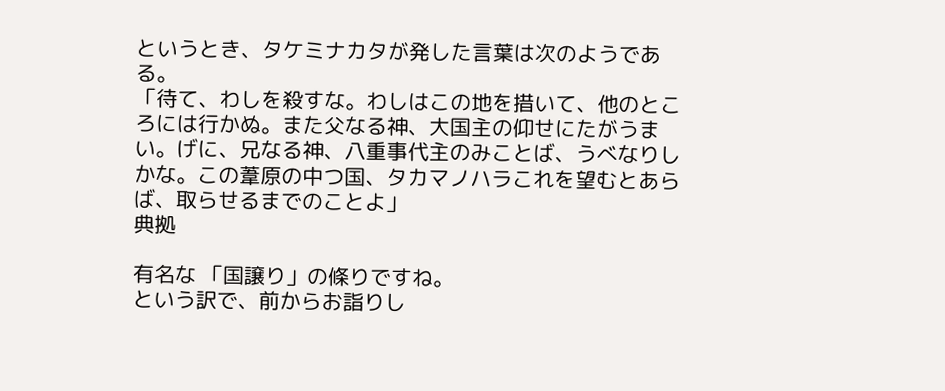というとき、タケミナカタが発した言葉は次のようである。
「待て、わしを殺すな。わしはこの地を措いて、他のところには行かぬ。また父なる神、大国主の仰せにたがうまい。げに、兄なる神、八重事代主のみことば、うべなりしかな。この葦原の中つ国、タカマノハラこれを望むとあらば、取らせるまでのことよ」
典拠

有名な 「国譲り」の條りですね。
という訳で、前からお詣りし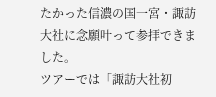たかった信濃の国一宮・諏訪大社に念願叶って参拝できました。
ツアーでは「諏訪大社初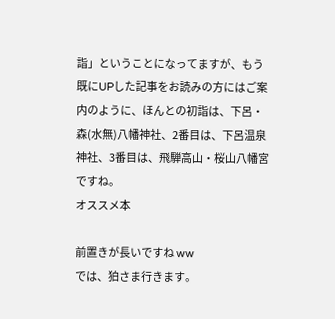詣」ということになってますが、もう既にUPした記事をお読みの方にはご案内のように、ほんとの初詣は、下呂・森(水無)八幡神社、2番目は、下呂温泉神社、3番目は、飛騨高山・桜山八幡宮ですね。
オススメ本

前置きが長いですね ww
では、狛さま行きます。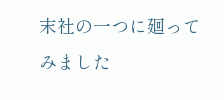末社の一つに廻ってみました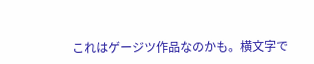これはゲージツ作品なのかも。横文字で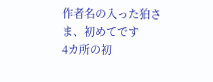作者名の入った狛さま、初めてです
4カ所の初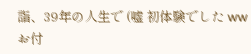詣、39年の人生で (嘘 初体験でした ww
お付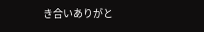き合いありがと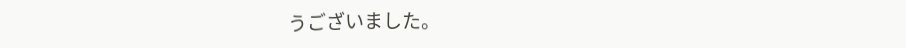うございました。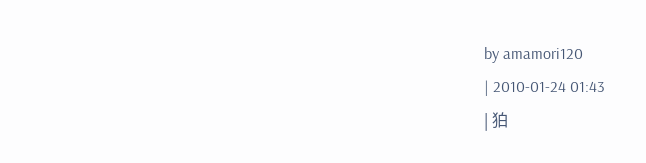by amamori120
| 2010-01-24 01:43
| 狛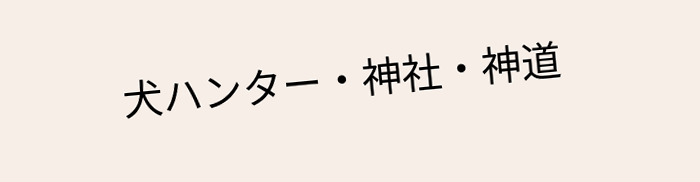犬ハンター・神社・神道